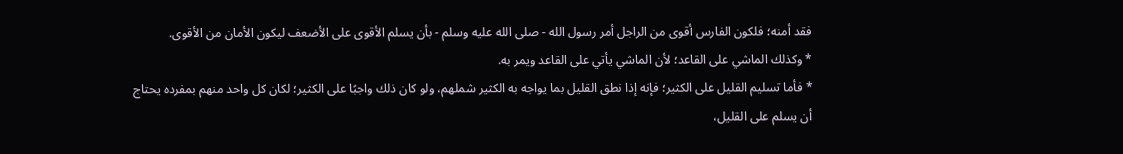فقد أمنه؛ فلكون الفارس أقوى من الراجل أمر رسول الله - صلى الله عليه وسلم - بأن يسلم الأقوى على الأضعف ليكون الأمان من الأقوى.
* وكذلك الماشي على القاعد؛ لأن الماشي يأتي على القاعد ويمر به.
* فأما تسليم القليل على الكثير؛ فإنه إذا نطق القليل بما يواجه به الكثير شملهم، ولو كان ذلك واجبًا على الكثير؛ لكان كل واحد منهم بمفرده يحتاج أن يسلم على القليل،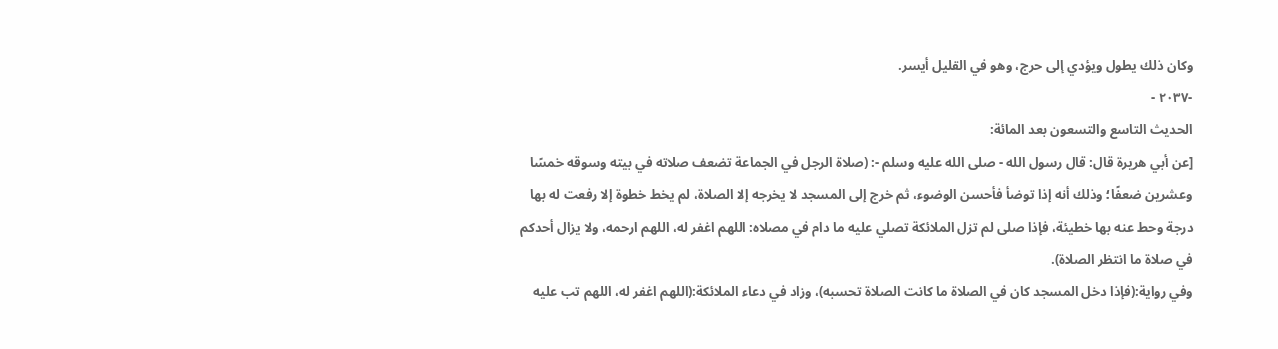وكان ذلك يطول ويؤدي إلى حرج، وهو في القليل أيسر.
-٢٠٣٧ -
الحديث التاسع والتسعون بعد المائة:
[عن أبي هريرة قال: قال رسول الله - صلى الله عليه وسلم -: (صلاة الرجل في الجماعة تضعف صلاته في بيته وسوقه خمسًا وعشرين ضعفًا؛ وذلك أنه إذا توضأ فأحسن الوضوء، ثم خرج إلى المسجد لا يخرجه إلا الصلاة، لم يخط خطوة إلا رفعت له بها درجة وحط عنه بها خطيئة، فإذا صلى لم تزل الملائكة تصلي عليه ما دام في مصلاه: اللهم اغفر له، اللهم ارحمه، ولا يزال أحدكم في صلاة ما انتظر الصلاة).
وفي رواية:(فإذا دخل المسجد كان في الصلاة ما كانت الصلاة تحسبه)، وزاد في دعاء الملائكة:(اللهم اغفر له، اللهم تب عليه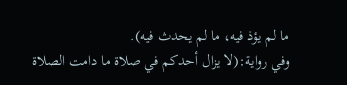ما لم يؤذ فيه، ما لم يحدث فيه).
وفي رواية:(لا يزال أحدكم في صلاة ما دامت الصلاة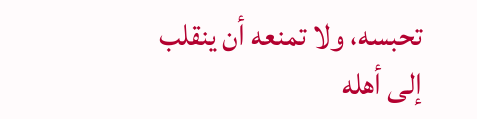تحبسه، ولا تمنعه أن ينقلب إلى أهله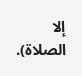إلا الصلاة).